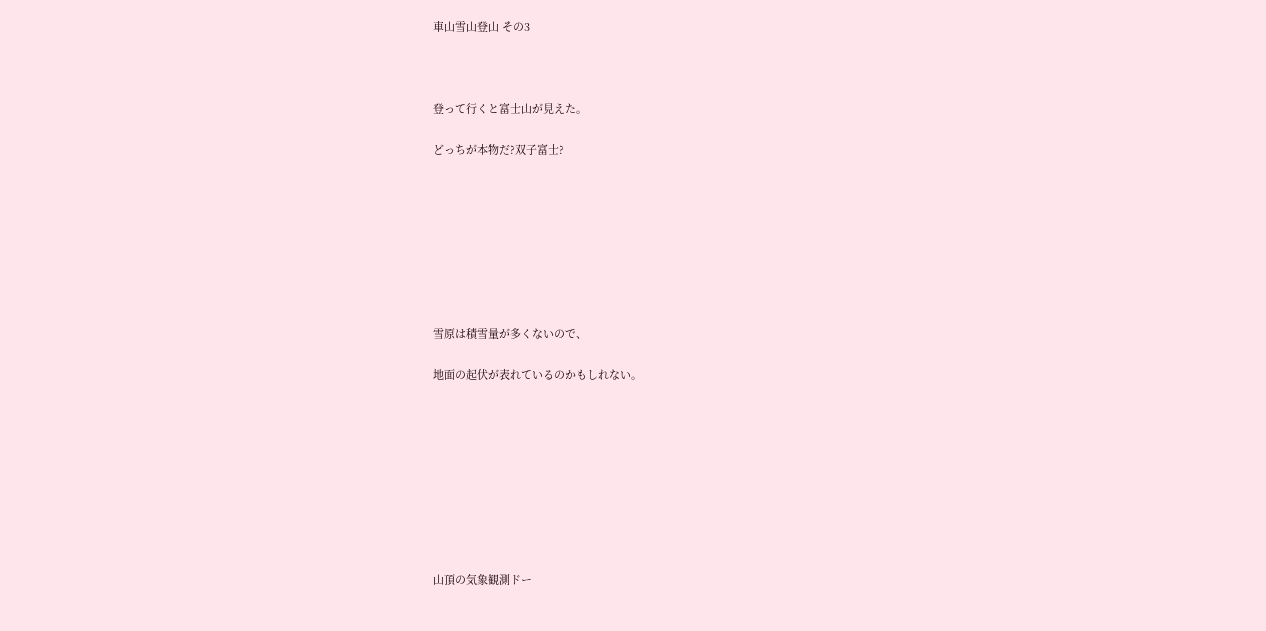車山雪山登山 その3



登って行くと富士山が見えた。

どっちが本物だ?双子富士?








雪原は積雪量が多くないので、

地面の起伏が表れているのかもしれない。









山頂の気象観測ドー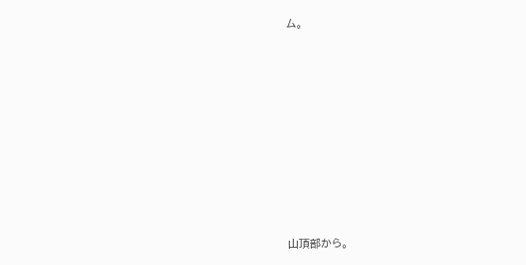ム。









山頂部から。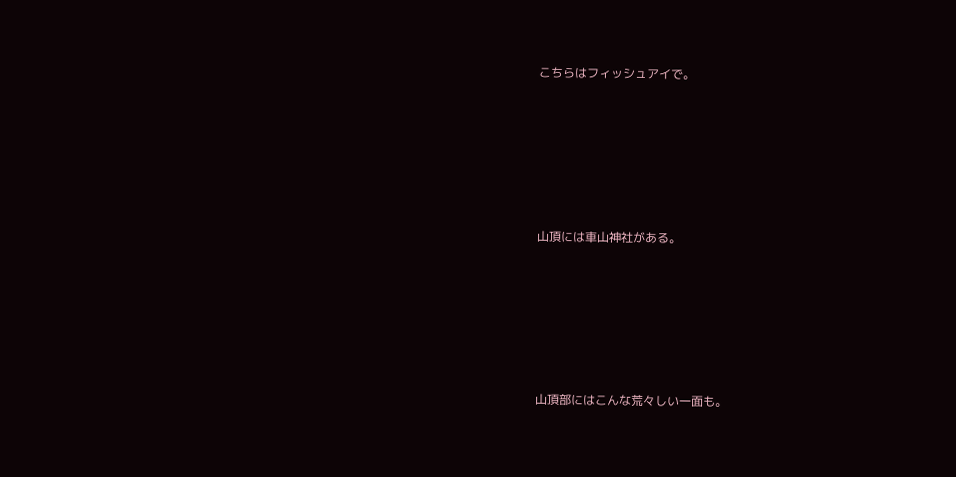こちらはフィッシュアイで。









山頂には車山神社がある。









山頂部にはこんな荒々しい一面も。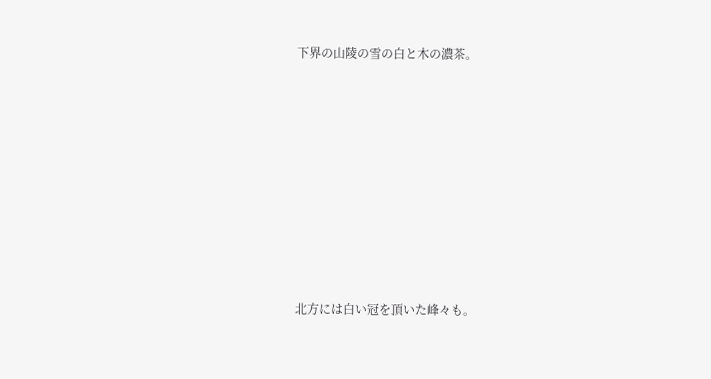下界の山陵の雪の白と木の濃茶。









北方には白い冠を頂いた峰々も。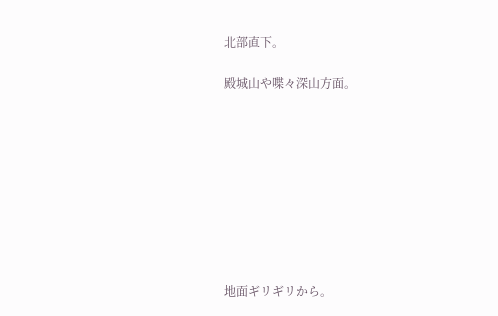北部直下。

殿城山や喋々深山方面。









地面ギリギリから。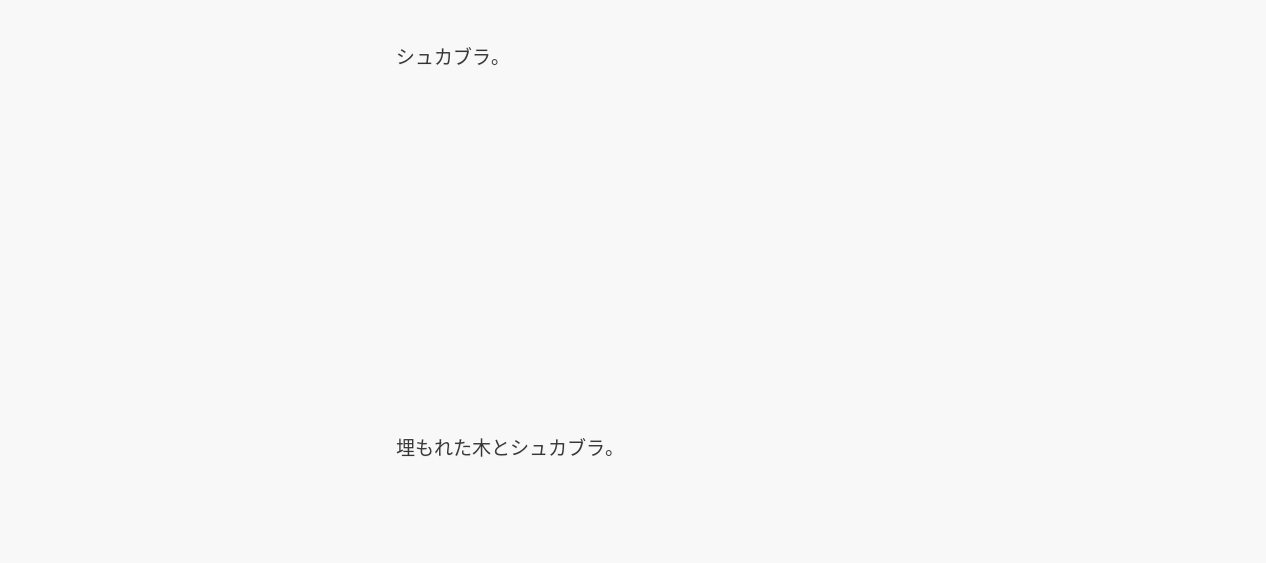シュカブラ。









埋もれた木とシュカブラ。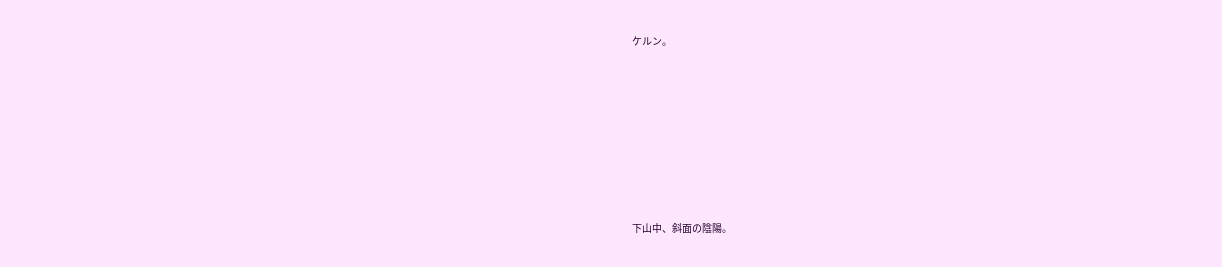ケルン。










下山中、斜面の陰陽。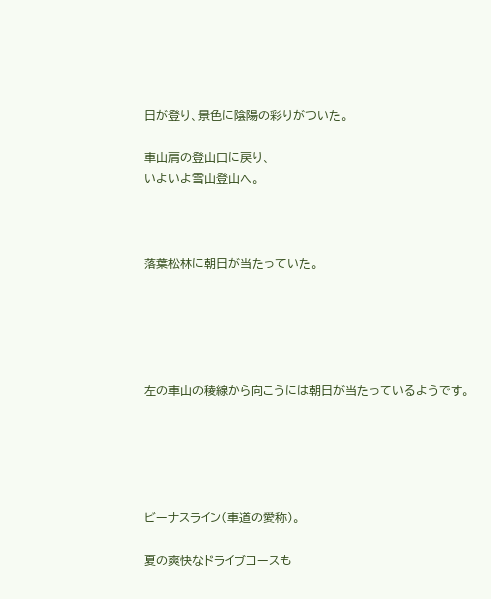日が登り、景色に陰陽の彩りがついた。

車山肩の登山口に戻り、
いよいよ雪山登山へ。



落葉松林に朝日が当たっていた。





左の車山の稜線から向こうには朝日が当たっているようです。





ビーナスライン(車道の愛称)。

夏の爽快なドライブコースも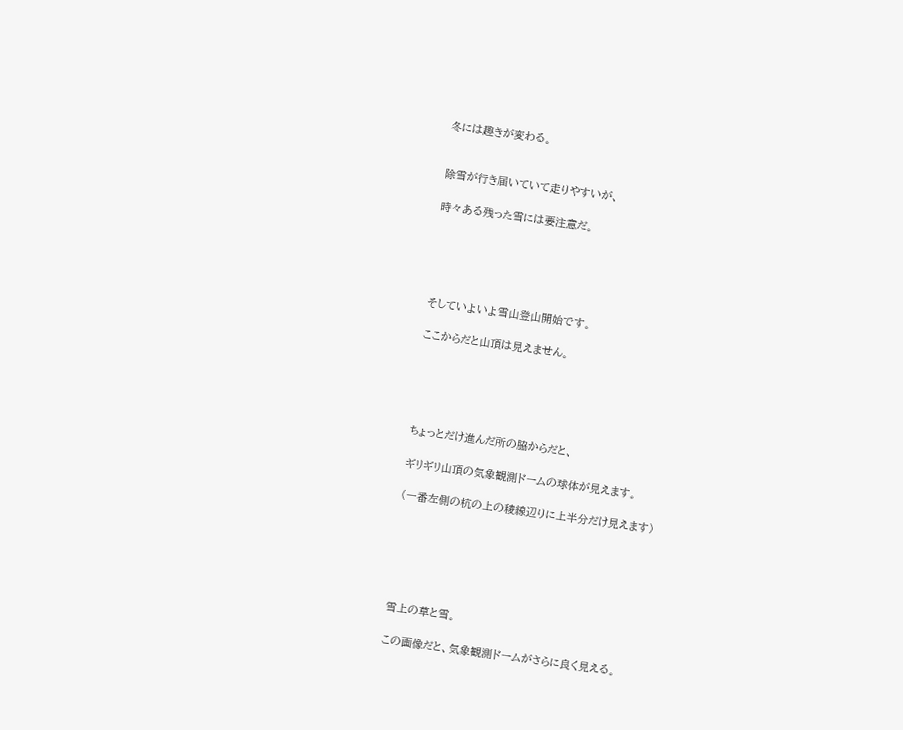冬には趣きが変わる。


除雪が行き届いていて走りやすいが、

時々ある残った雪には要注意だ。





そしていよいよ雪山登山開始です。

ここからだと山頂は見えません。





ちょっとだけ進んだ所の脇からだと、

ギリギリ山頂の気象観測ドームの球体が見えます。

(一番左側の杭の上の稜線辺りに上半分だけ見えます)






雪上の草と雪。

この画像だと、気象観測ドームがさらに良く見える。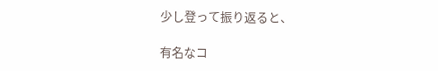少し登って振り返ると、

有名なコ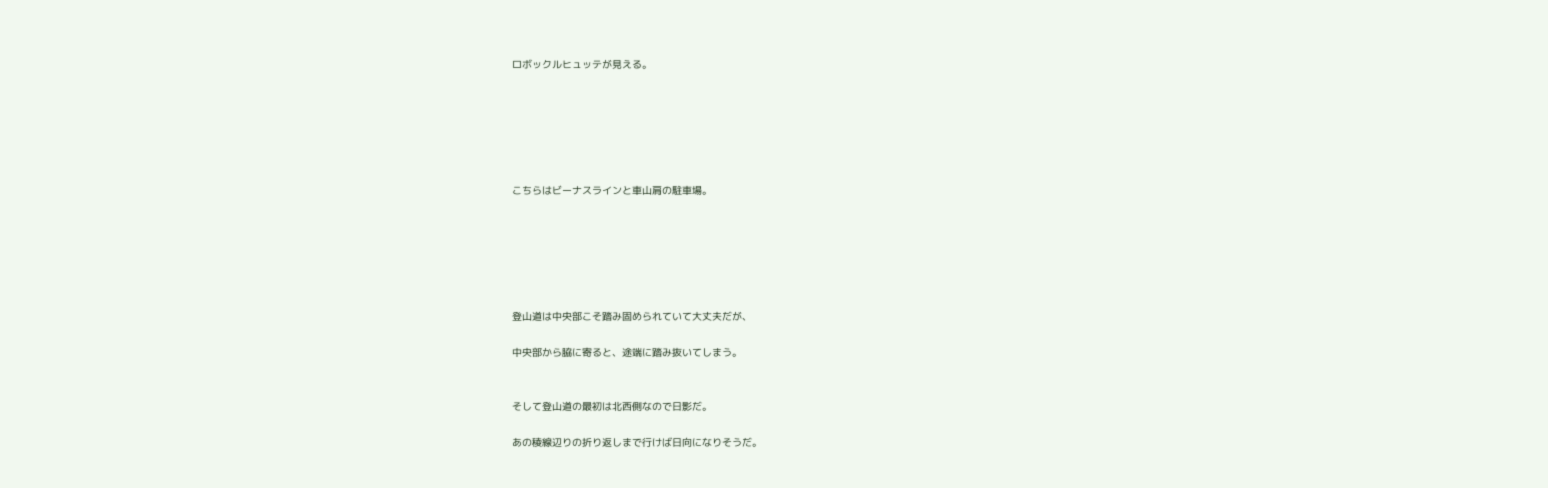ロボックルヒュッテが見える。






こちらはビーナスラインと車山肩の駐車場。






登山道は中央部こそ踏み固められていて大丈夫だが、

中央部から脇に寄ると、途端に踏み抜いてしまう。


そして登山道の最初は北西側なので日影だ。

あの稜線辺りの折り返しまで行けば日向になりそうだ。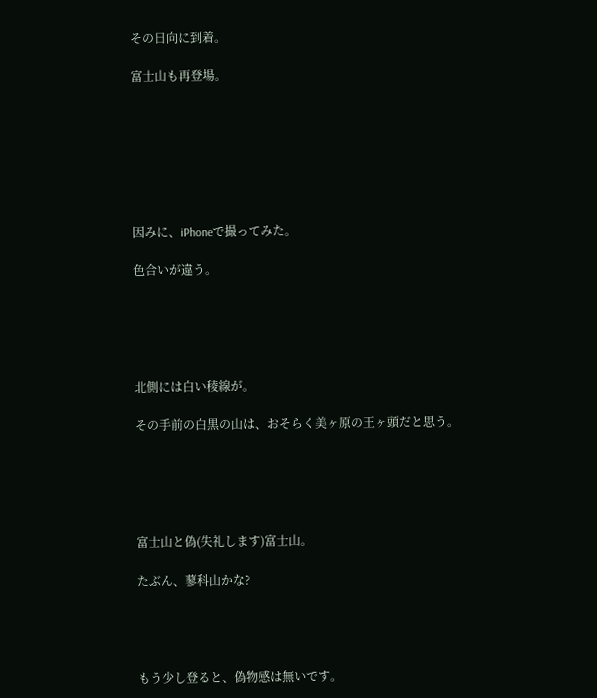その日向に到着。

富士山も再登場。







因みに、iPhoneで撮ってみた。

色合いが違う。





北側には白い稜線が。

その手前の白黒の山は、おそらく美ヶ原の王ヶ頭だと思う。





富士山と偽(失礼します)富士山。

たぶん、蓼科山かな?




もう少し登ると、偽物感は無いです。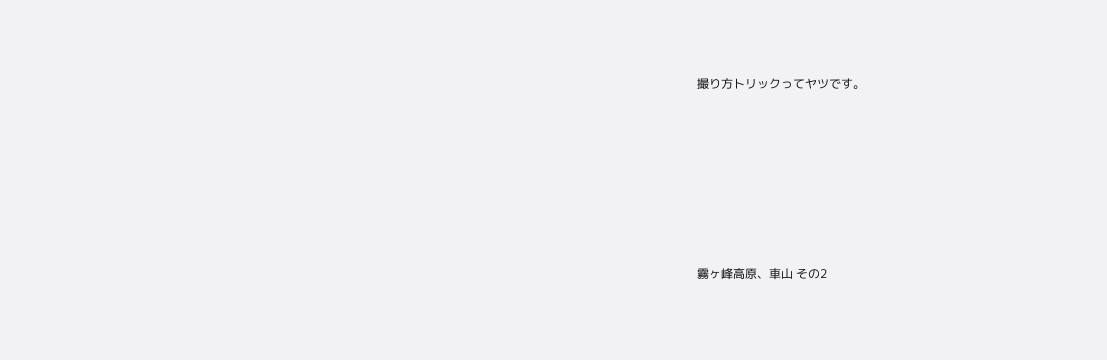撮り方トリックってヤツです。








霧ヶ峰高原、車山 その2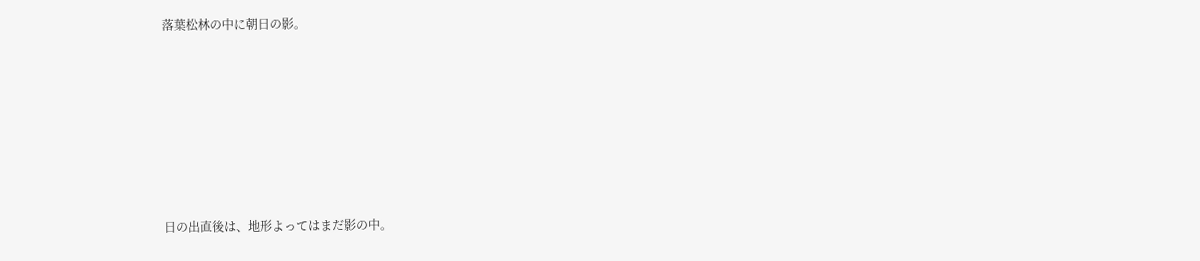落葉松林の中に朝日の影。










日の出直後は、地形よってはまだ影の中。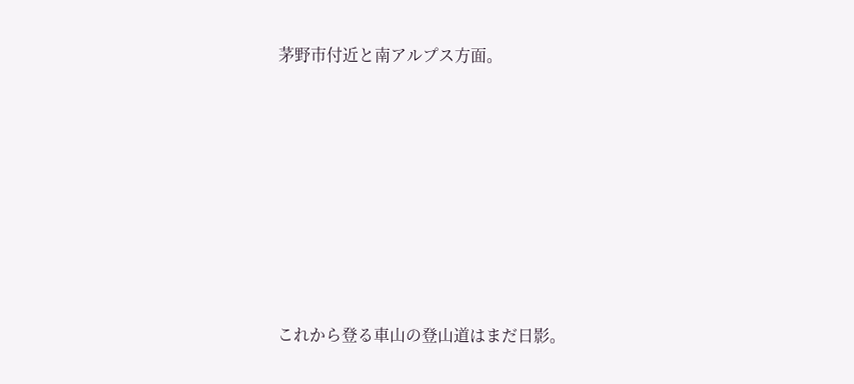茅野市付近と南アルプス方面。









これから登る車山の登山道はまだ日影。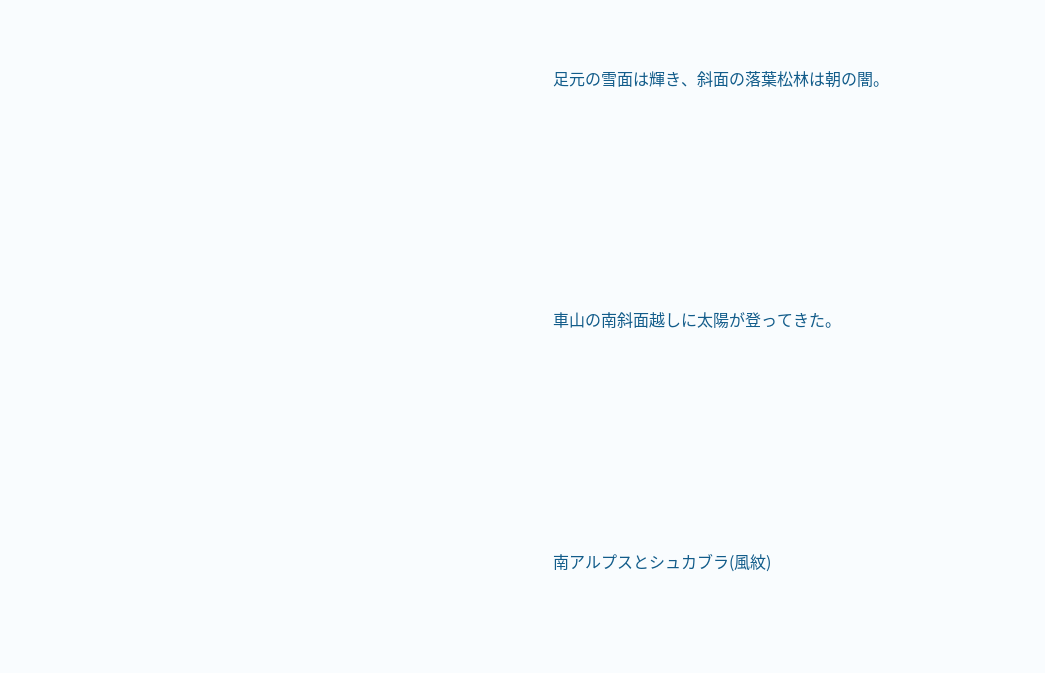足元の雪面は輝き、斜面の落葉松林は朝の闇。









車山の南斜面越しに太陽が登ってきた。









南アルプスとシュカブラ(風紋)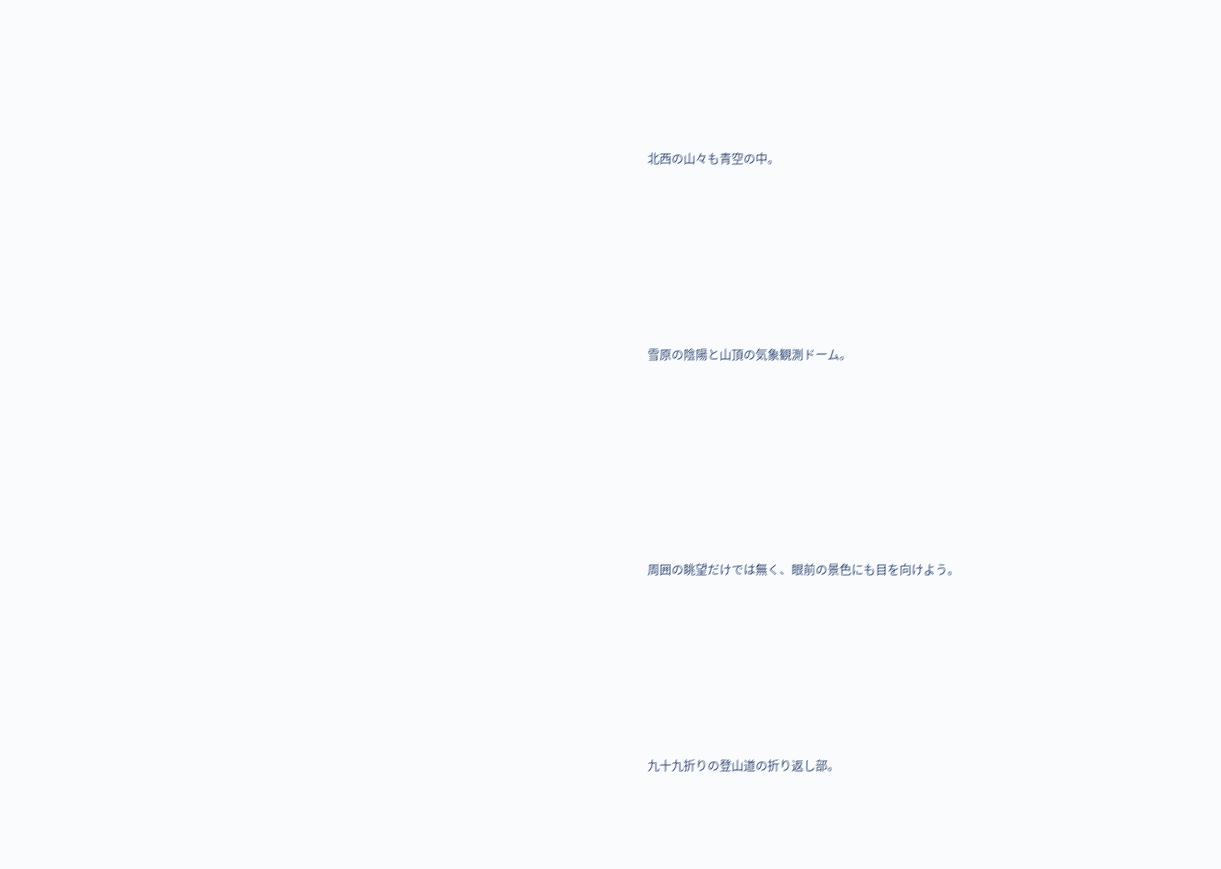北西の山々も青空の中。









雪原の陰陽と山頂の気象観測ドーム。










周囲の眺望だけでは無く、眼前の景色にも目を向けよう。









九十九折りの登山道の折り返し部。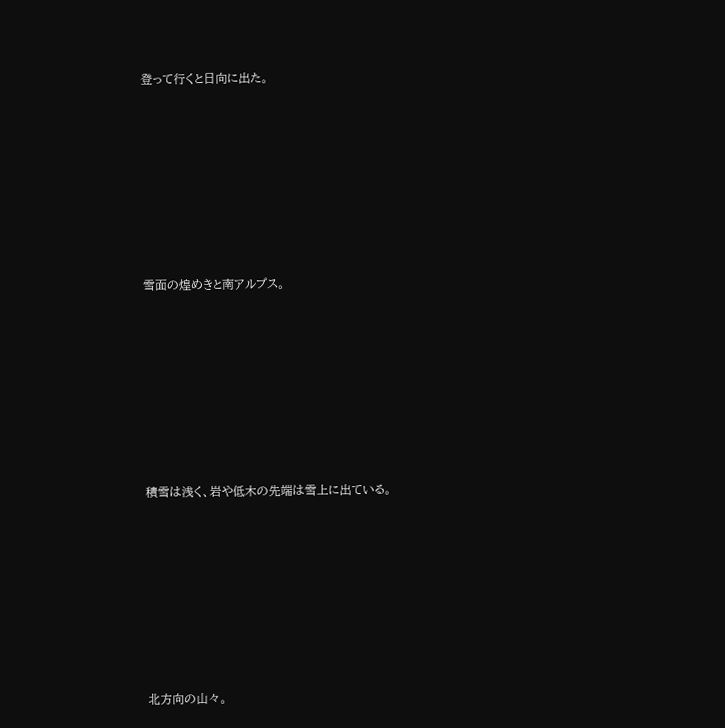登って行くと日向に出た。










雪面の煌めきと南アルプス。










積雪は浅く、岩や低木の先端は雪上に出ている。










北方向の山々。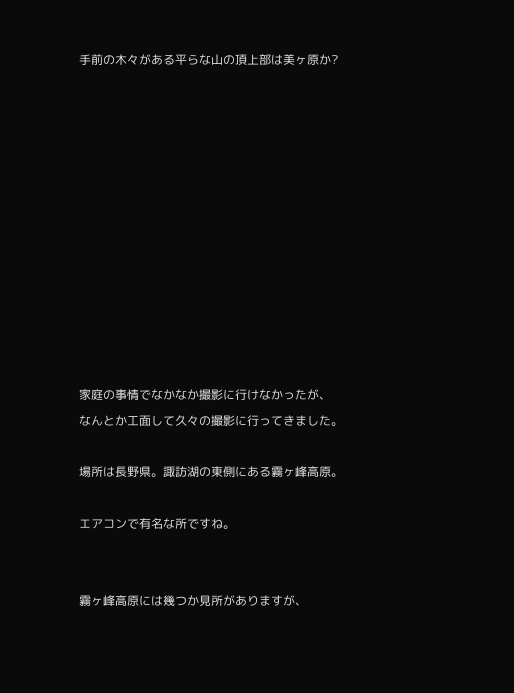手前の木々がある平らな山の頂上部は美ヶ原か?












家庭の事情でなかなか撮影に行けなかったが、
なんとか工面して久々の撮影に行ってきました。

場所は長野県。諏訪湖の東側にある霧ヶ峰高原。

エアコンで有名な所ですね。


霧ヶ峰高原には幾つか見所がありますが、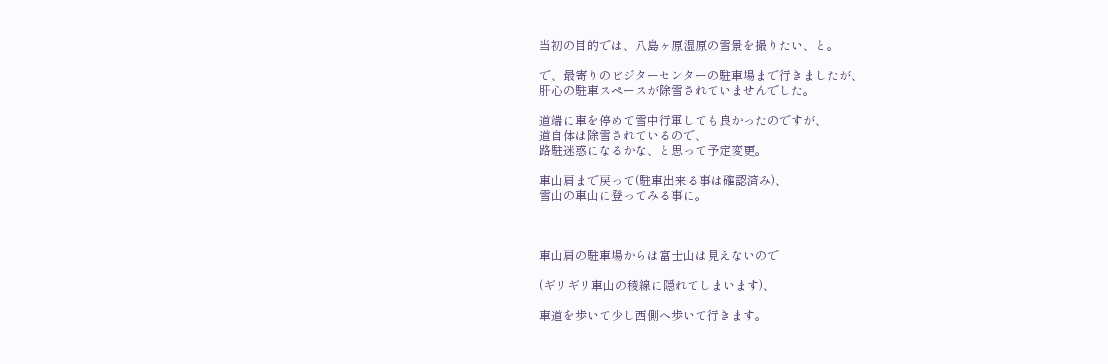当初の目的では、八島ヶ原湿原の雪景を撮りたい、と。

で、最寄りのビジターセンターの駐車場まで行きましたが、
肝心の駐車スペースが除雪されていませんでした。

道端に車を停めて雪中行軍しても良かったのですが、
道自体は除雪されているので、
路駐迷惑になるかな、と思って予定変更。

車山肩まで戻って(駐車出来る事は確認済み)、
雪山の車山に登ってみる事に。



車山肩の駐車場からは富士山は見えないので

(ギリギリ車山の稜線に隠れてしまいます)、

車道を歩いて少し西側へ歩いて行きます。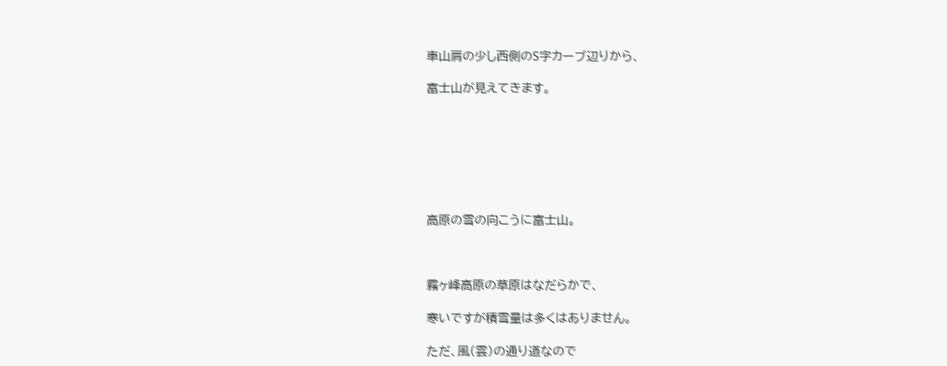車山肩の少し西側のS字カーブ辺りから、

富士山が見えてきます。







高原の雪の向こうに富士山。



霧ヶ峰高原の草原はなだらかで、

寒いですが積雪量は多くはありません。

ただ、風(雲)の通り道なので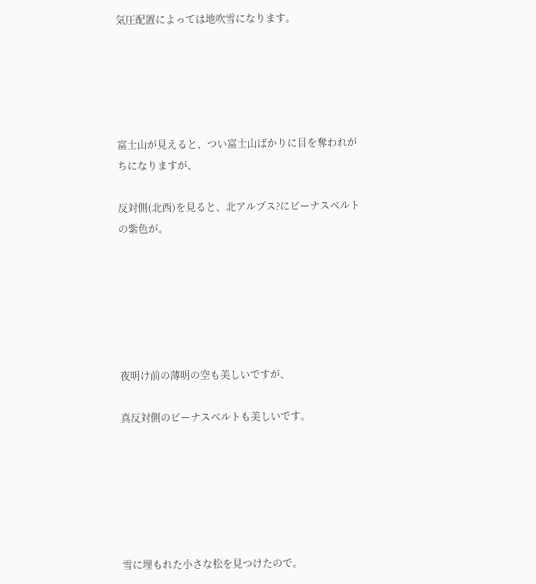気圧配置によっては地吹雪になります。





富士山が見えると、つい富士山ばかりに目を奪われがちになりますが、

反対側(北西)を見ると、北アルプス?にビーナスベルトの紫色が。






夜明け前の薄明の空も美しいですが、

真反対側のビーナスベルトも美しいです。






雪に埋もれた小さな松を見つけたので。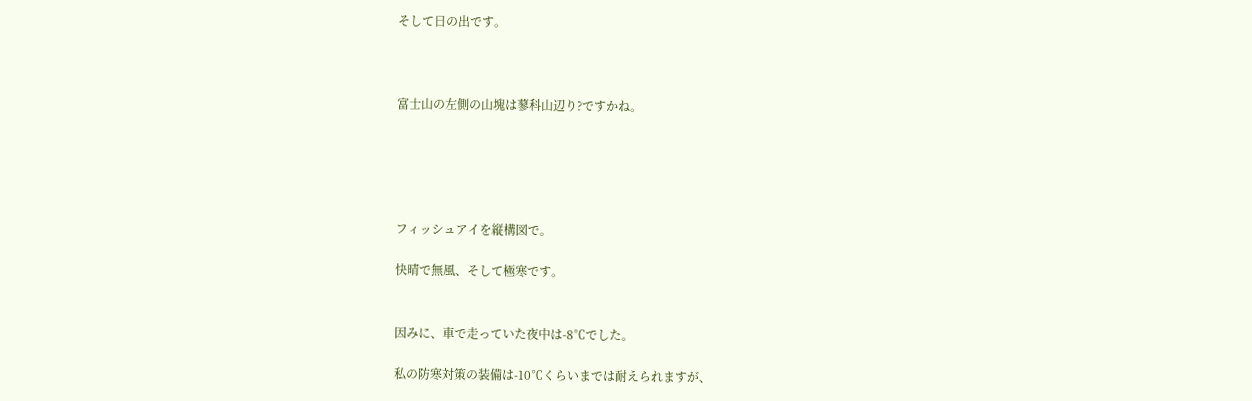そして日の出です。



富士山の左側の山塊は蓼科山辺り?ですかね。





フィッシュアイを縦構図で。

快晴で無風、そして極寒です。


因みに、車で走っていた夜中は-8℃でした。

私の防寒対策の装備は-10℃くらいまでは耐えられますが、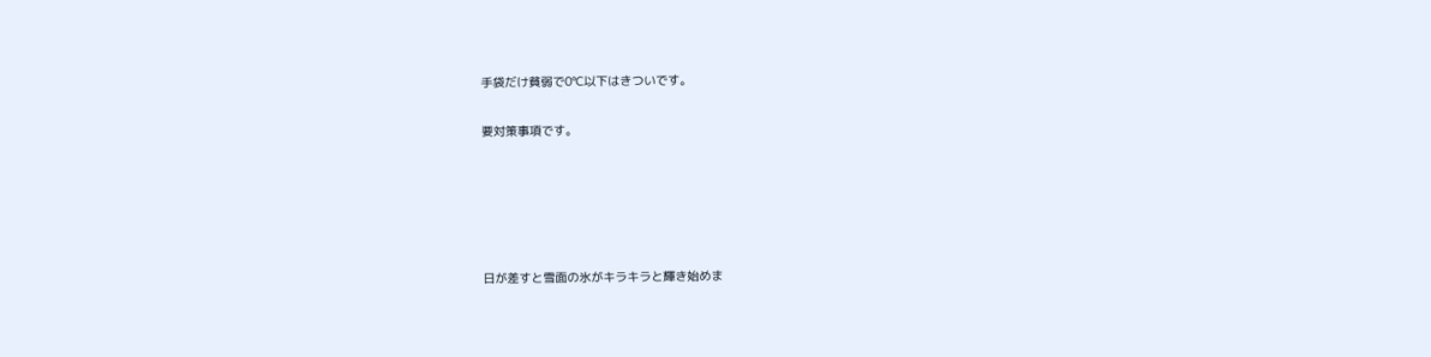手袋だけ貧弱で0℃以下はきついです。

要対策事項です。





日が差すと雪面の氷がキラキラと輝き始めま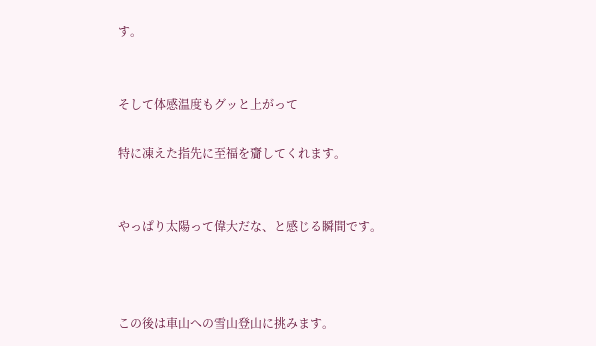す。


そして体感温度もグッと上がって

特に凍えた指先に至福を齎してくれます。


やっぱり太陽って偉大だな、と感じる瞬間です。



この後は車山への雪山登山に挑みます。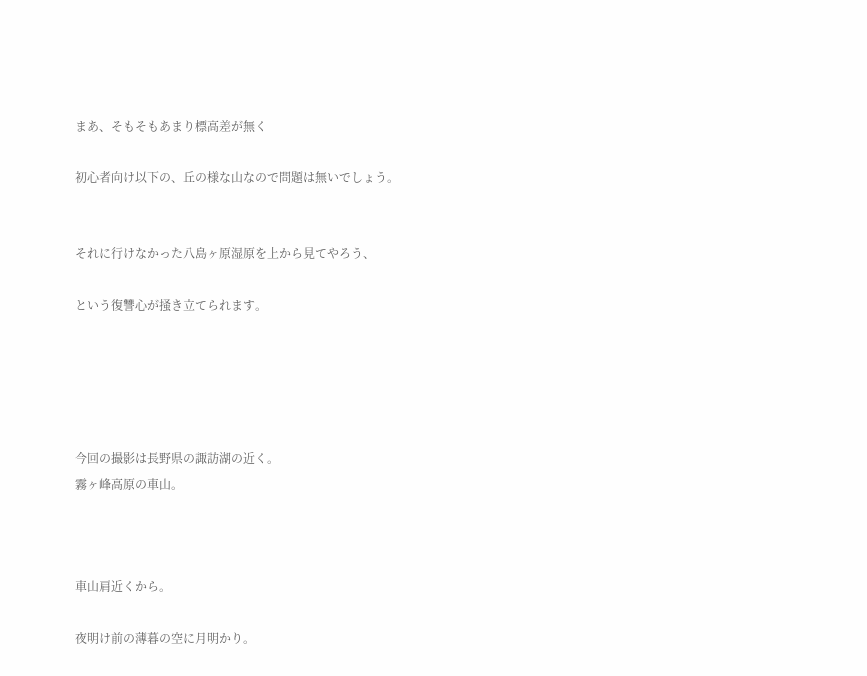まあ、そもそもあまり標高差が無く

初心者向け以下の、丘の様な山なので問題は無いでしょう。


それに行けなかった八島ヶ原湿原を上から見てやろう、

という復讐心が掻き立てられます。





今回の撮影は長野県の諏訪湖の近く。
霧ヶ峰高原の車山。



車山肩近くから。

夜明け前の薄暮の空に月明かり。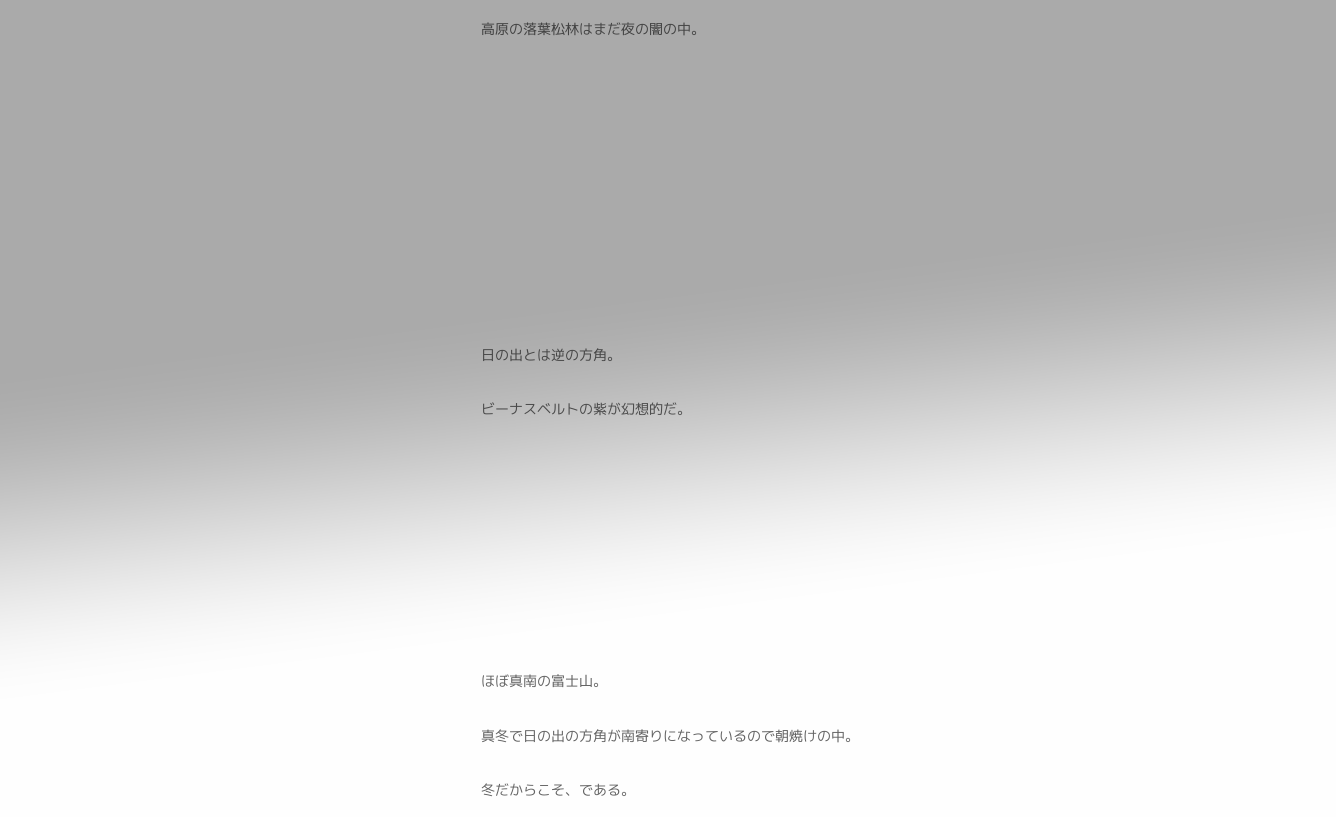高原の落葉松林はまだ夜の闇の中。











日の出とは逆の方角。

ビーナスベルトの紫が幻想的だ。









ほぼ真南の富士山。

真冬で日の出の方角が南寄りになっているので朝焼けの中。

冬だからこそ、である。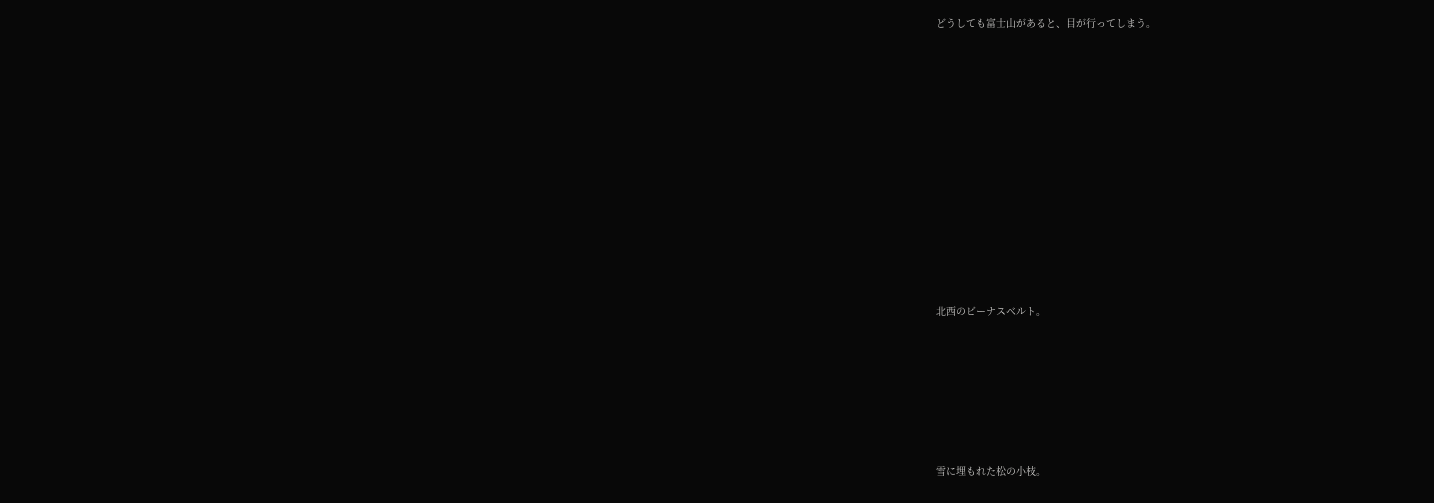どうしても富士山があると、目が行ってしまう。

















北西のビーナスベルト。









雪に埋もれた松の小枝。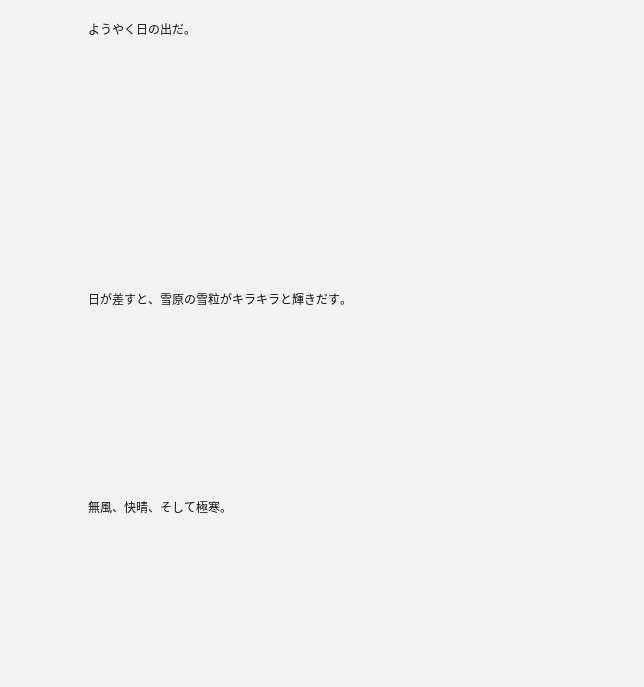ようやく日の出だ。












日が差すと、雪原の雪粒がキラキラと輝きだす。









無風、快晴、そして極寒。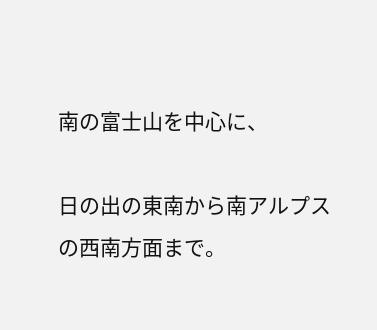南の富士山を中心に、

日の出の東南から南アルプスの西南方面まで。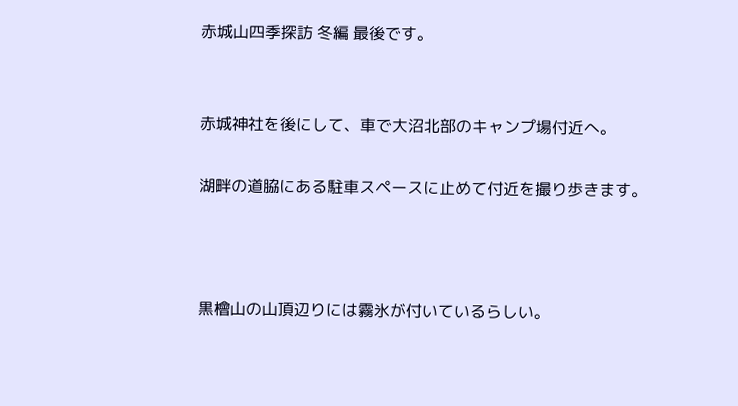赤城山四季探訪 冬編 最後です。


赤城神社を後にして、車で大沼北部のキャンプ場付近へ。

湖畔の道脇にある駐車スペースに止めて付近を撮り歩きます。



黒檜山の山頂辺りには霧氷が付いているらしい。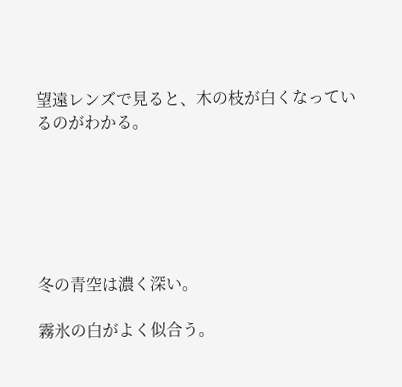望遠レンズで見ると、木の枝が白くなっているのがわかる。






冬の青空は濃く深い。

霧氷の白がよく似合う。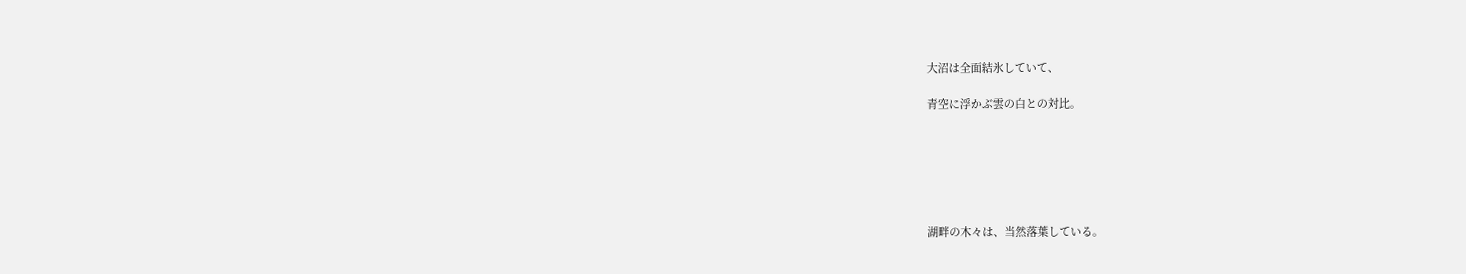大沼は全面結氷していて、

青空に浮かぶ雲の白との対比。






湖畔の木々は、当然落葉している。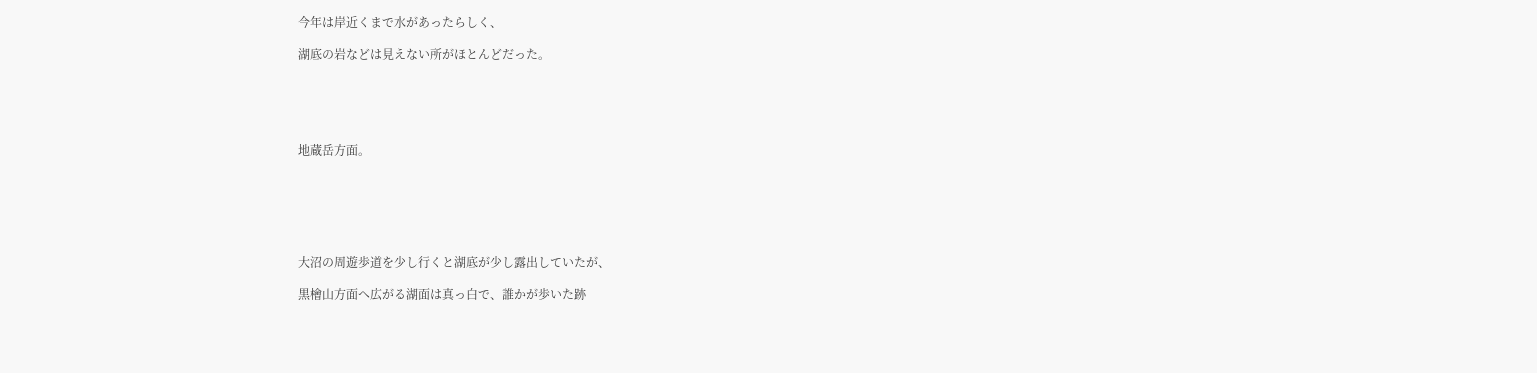今年は岸近くまで水があったらしく、

湖底の岩などは見えない所がほとんどだった。





地蔵岳方面。






大沼の周遊歩道を少し行くと湖底が少し露出していたが、

黒檜山方面へ広がる湖面は真っ白で、誰かが歩いた跡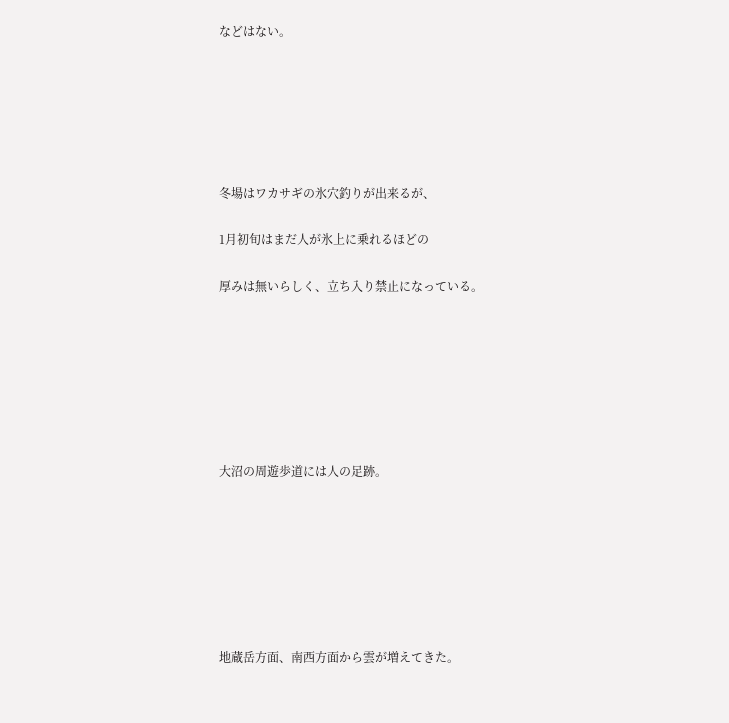などはない。






冬場はワカサギの氷穴釣りが出来るが、

1月初旬はまだ人が氷上に乗れるほどの

厚みは無いらしく、立ち入り禁止になっている。







大沼の周遊歩道には人の足跡。







地蔵岳方面、南西方面から雲が増えてきた。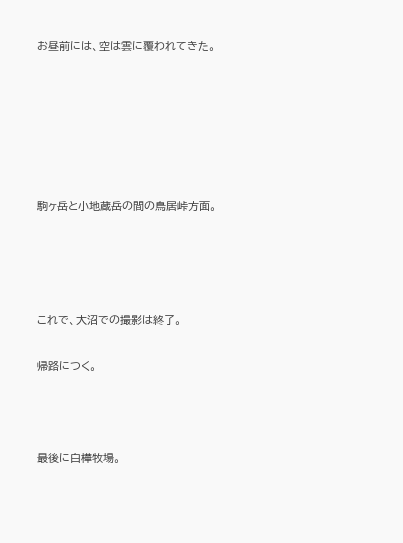お昼前には、空は雲に覆われてきた。






駒ヶ岳と小地蔵岳の間の鳥居峠方面。




これで、大沼での撮影は終了。

帰路につく。



最後に白樺牧場。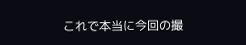これで本当に今回の撮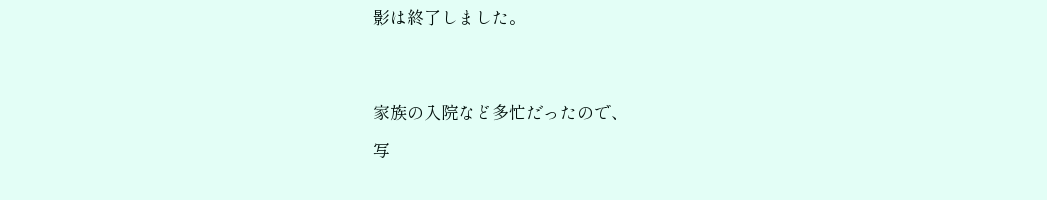影は終了しました。




家族の入院など多忙だったので、

写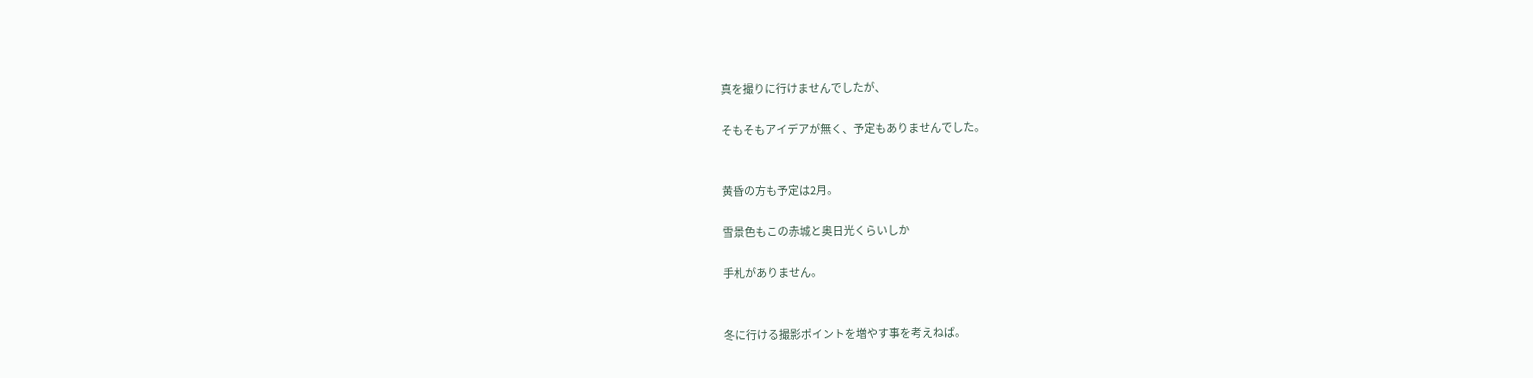真を撮りに行けませんでしたが、

そもそもアイデアが無く、予定もありませんでした。


黄昏の方も予定は2月。

雪景色もこの赤城と奥日光くらいしか

手札がありません。


冬に行ける撮影ポイントを増やす事を考えねば。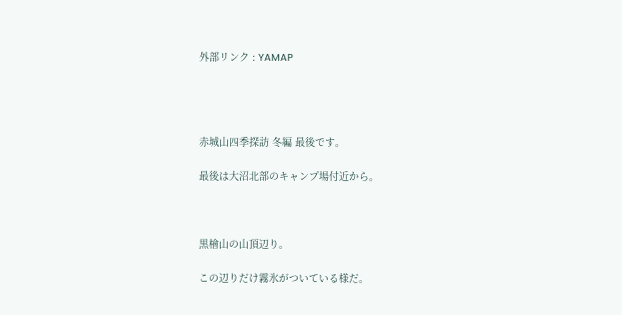外部リンク : YAMAP




赤城山四季探訪 冬編 最後です。

最後は大沼北部のキャンプ場付近から。



黒檜山の山頂辺り。

この辺りだけ霧氷がついている様だ。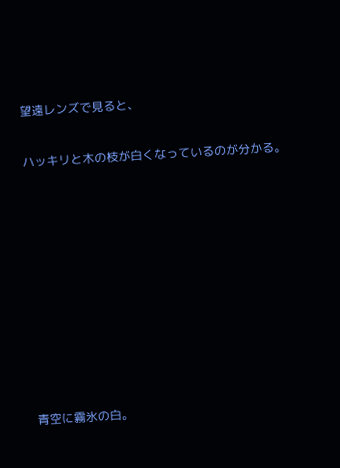望遠レンズで見ると、

ハッキリと木の枝が白くなっているのが分かる。









青空に霧氷の白。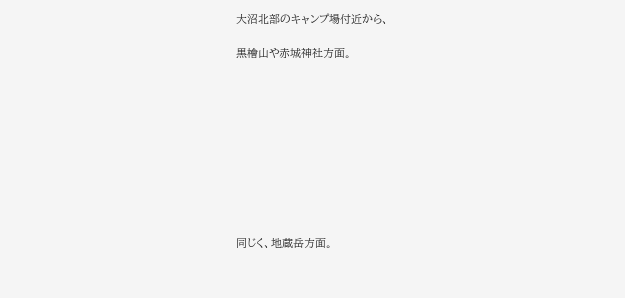大沼北部のキャンプ場付近から、

黒檜山や赤城神社方面。










同じく、地蔵岳方面。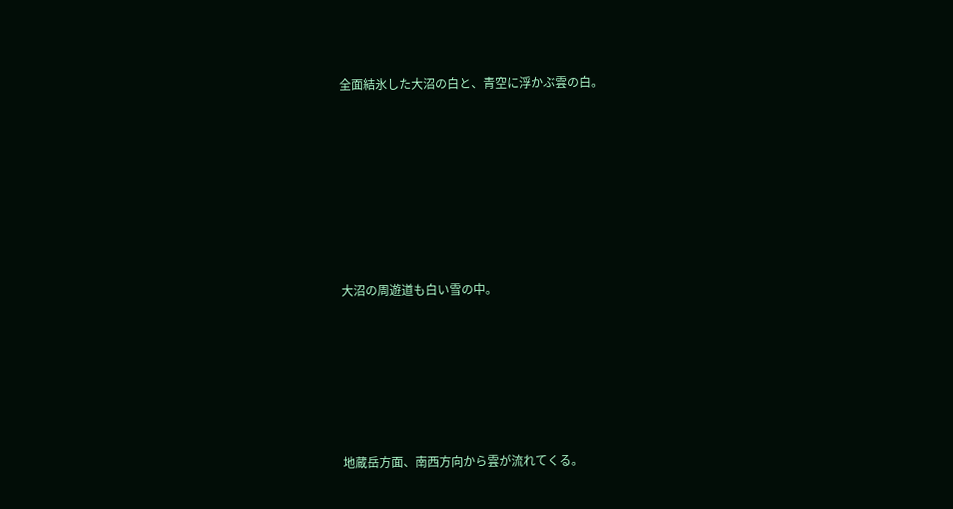全面結氷した大沼の白と、青空に浮かぶ雲の白。











大沼の周遊道も白い雪の中。









地蔵岳方面、南西方向から雲が流れてくる。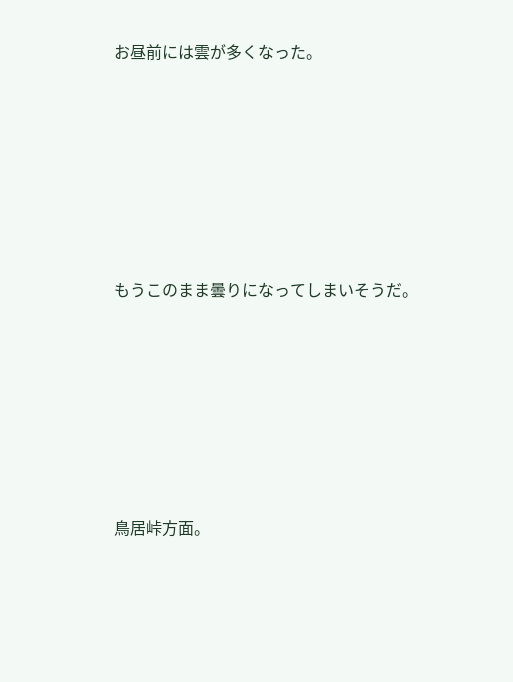お昼前には雲が多くなった。









もうこのまま曇りになってしまいそうだ。









鳥居峠方面。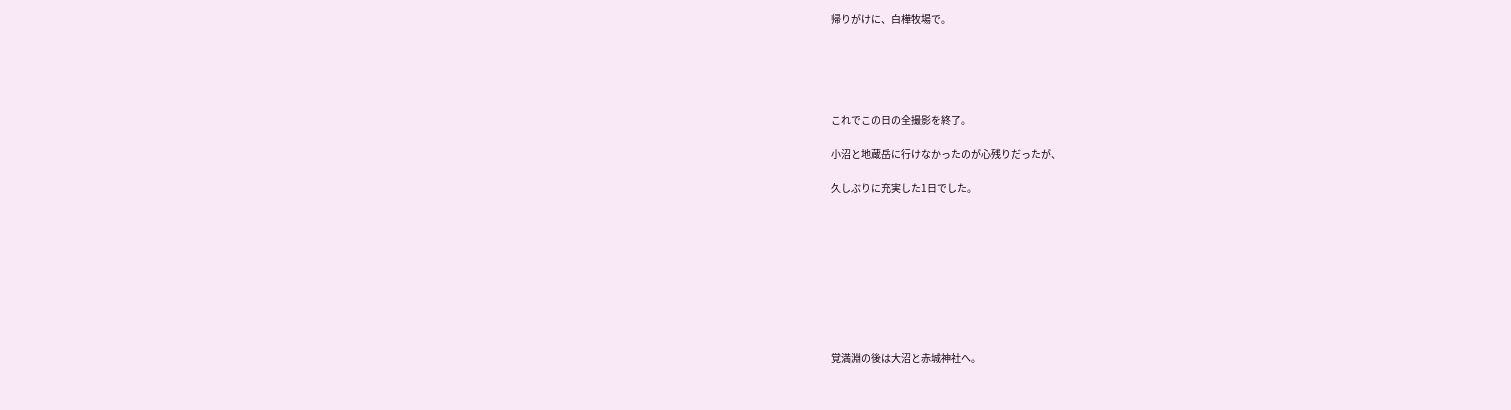帰りがけに、白樺牧場で。





これでこの日の全撮影を終了。

小沼と地蔵岳に行けなかったのが心残りだったが、

久しぶりに充実した1日でした。









覚満淵の後は大沼と赤城神社へ。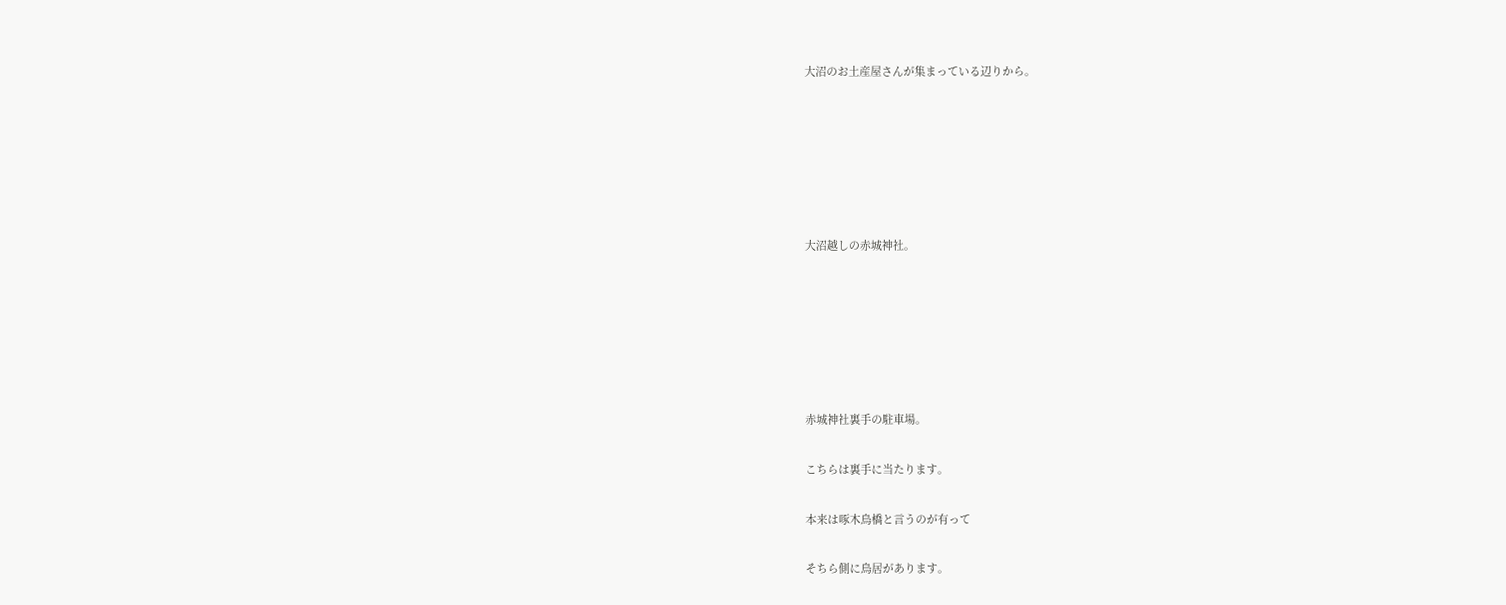大沼のお土産屋さんが集まっている辺りから。






大沼越しの赤城神社。






赤城神社裏手の駐車場。

こちらは裏手に当たります。

本来は啄木鳥橋と言うのが有って

そちら側に鳥居があります。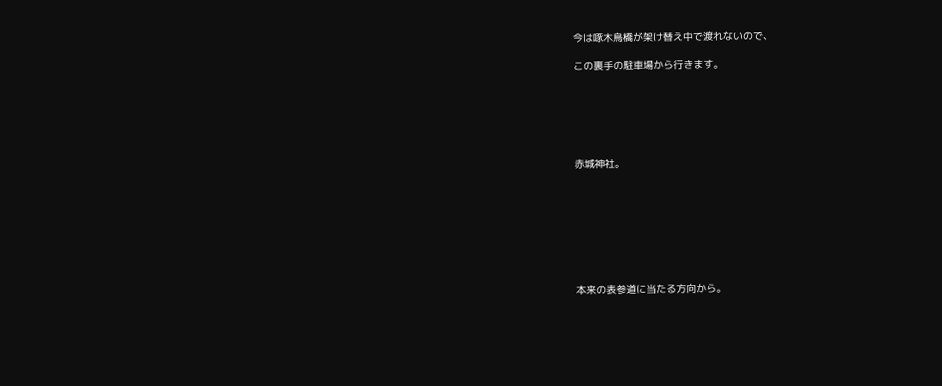今は啄木鳥橋が架け替え中で渡れないので、

この裏手の駐車場から行きます。






赤城神社。








本来の表参道に当たる方向から。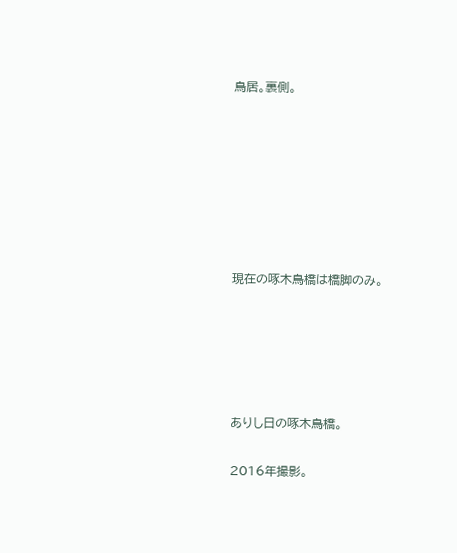鳥居。裏側。







現在の啄木鳥橋は橋脚のみ。





ありし日の啄木鳥橋。

2016年撮影。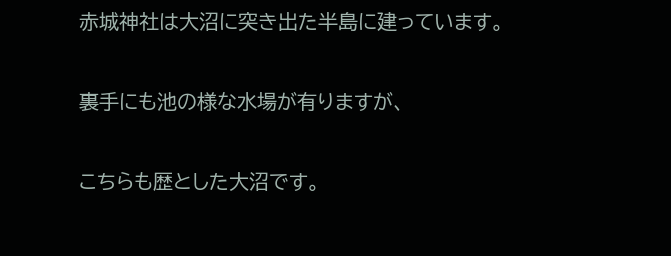赤城神社は大沼に突き出た半島に建っています。

裏手にも池の様な水場が有りますが、

こちらも歴とした大沼です。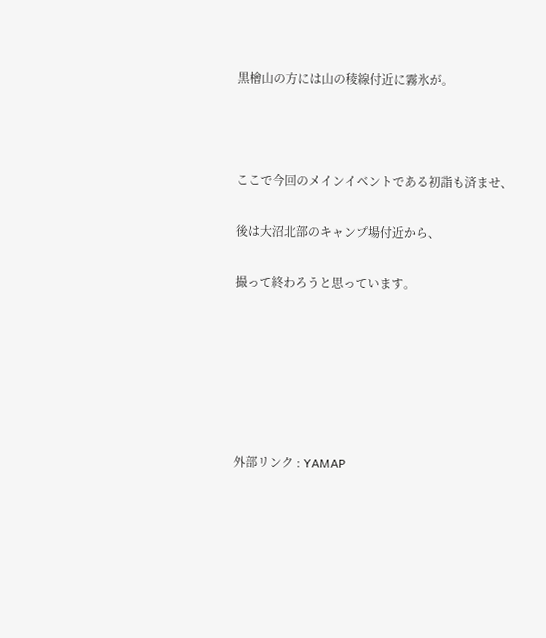黒檜山の方には山の稜線付近に霧氷が。



ここで今回のメインイベントである初詣も済ませ、

後は大沼北部のキャンプ場付近から、

撮って終わろうと思っています。






外部リンク : YAMAP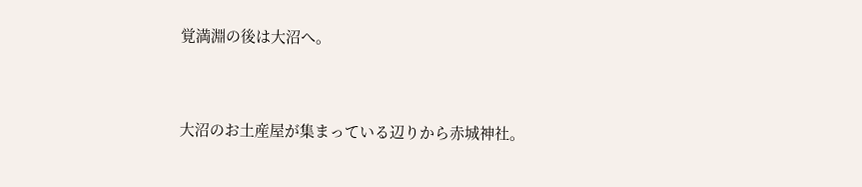覚満淵の後は大沼へ。



大沼のお土産屋が集まっている辺りから赤城神社。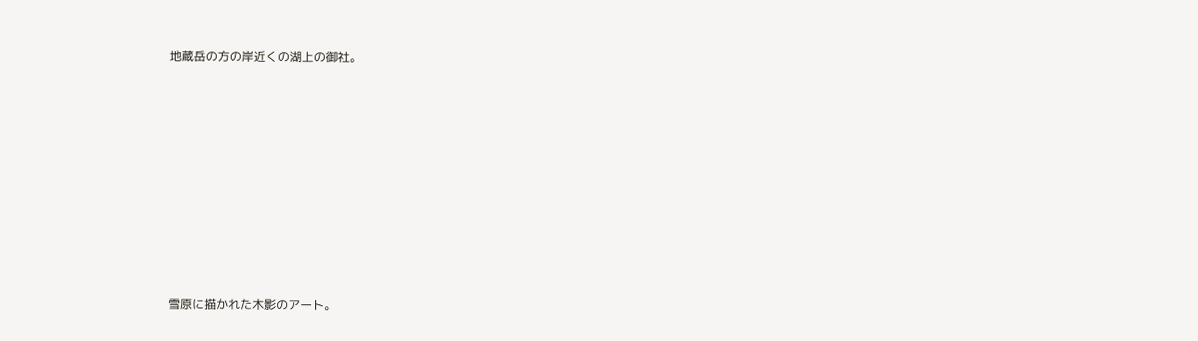地蔵岳の方の岸近くの湖上の御社。









雪原に描かれた木影のアート。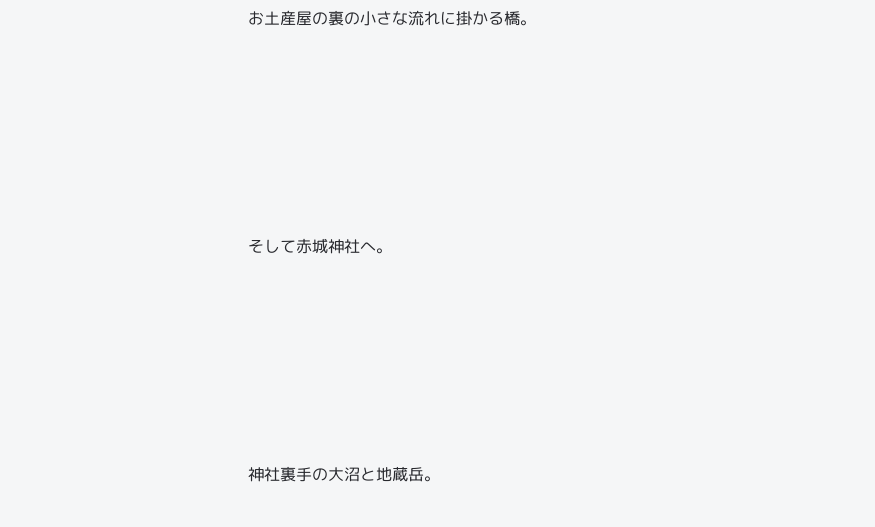お土産屋の裏の小さな流れに掛かる橋。









そして赤城神社へ。









神社裏手の大沼と地蔵岳。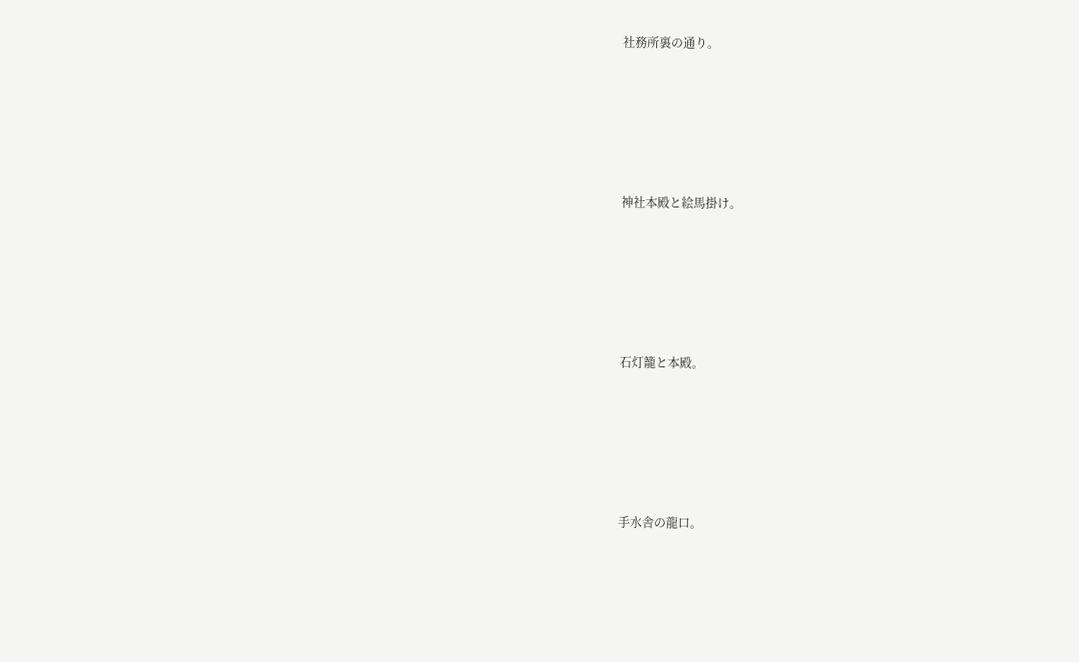社務所裏の通り。









神社本殿と絵馬掛け。









石灯籠と本殿。









手水舎の龍口。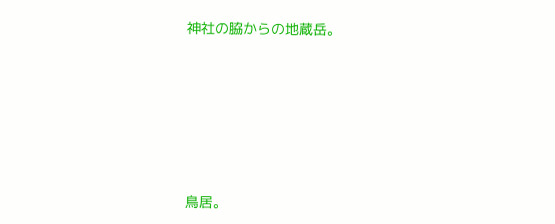神社の脇からの地蔵岳。









鳥居。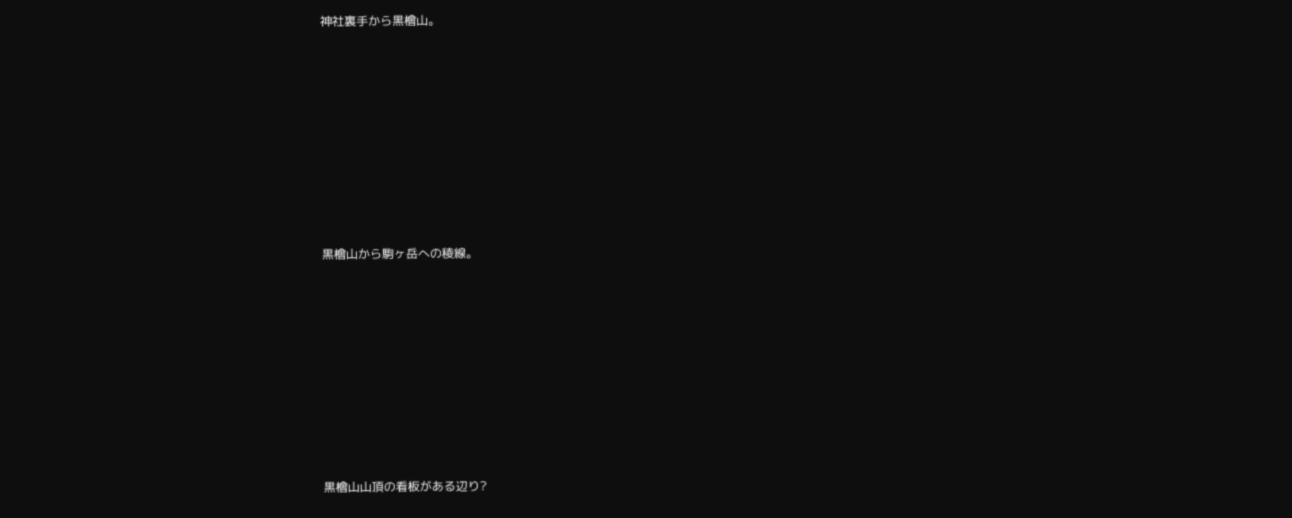神社裏手から黒檜山。










黒檜山から駒ヶ岳への稜線。










黒檜山山頂の看板がある辺り?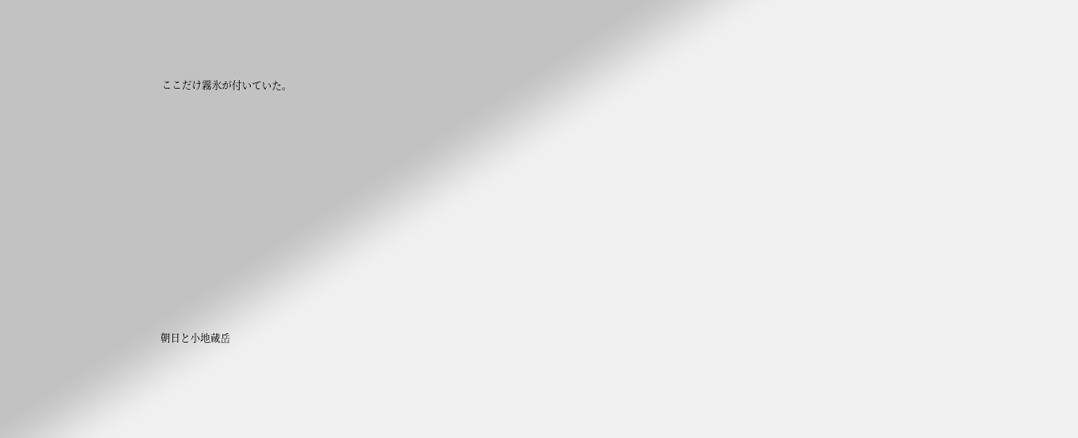ここだけ霧氷が付いていた。










朝日と小地蔵岳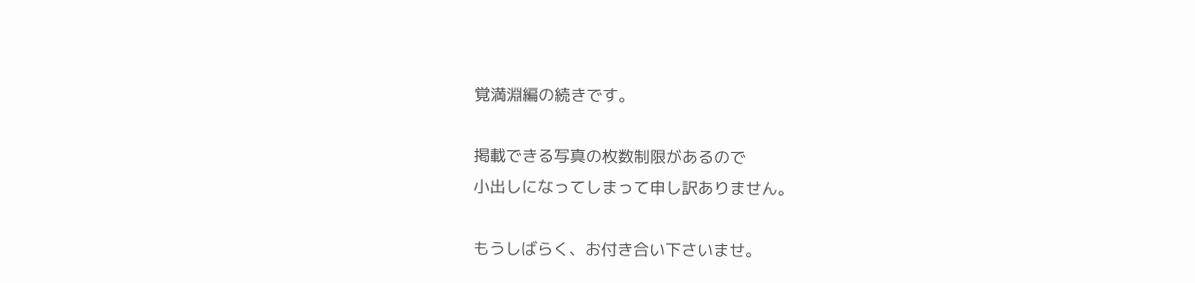覚満淵編の続きです。

掲載できる写真の枚数制限があるので
小出しになってしまって申し訳ありません。

もうしばらく、お付き合い下さいませ。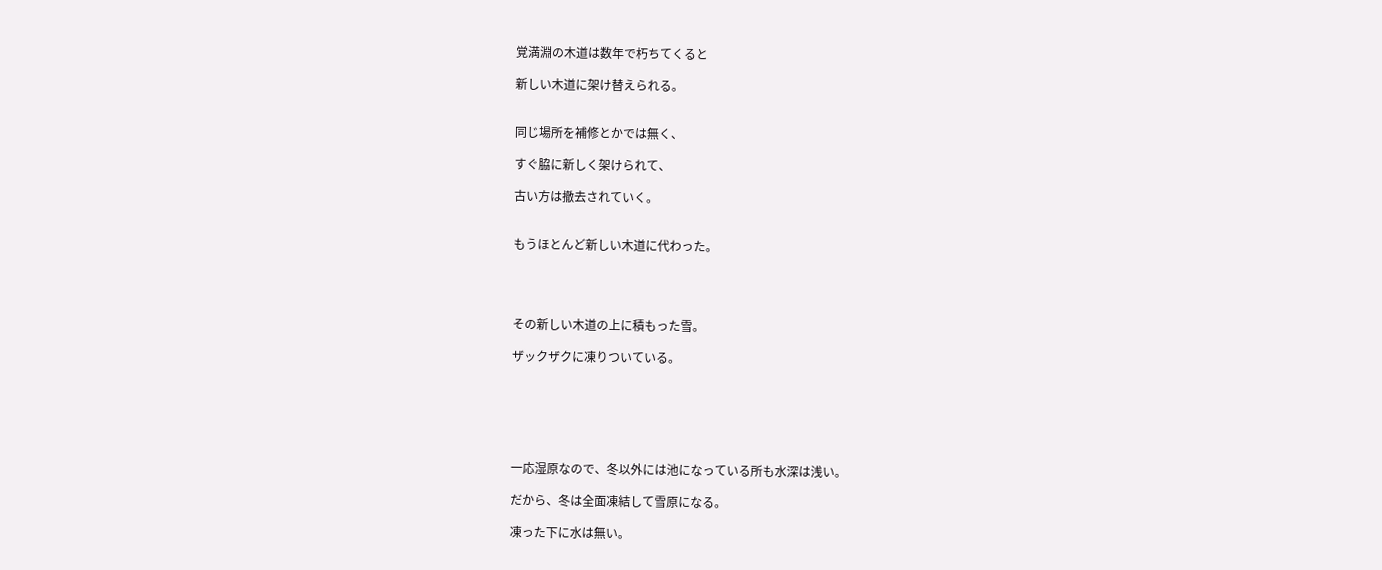覚満淵の木道は数年で朽ちてくると

新しい木道に架け替えられる。


同じ場所を補修とかでは無く、

すぐ脇に新しく架けられて、

古い方は撤去されていく。


もうほとんど新しい木道に代わった。




その新しい木道の上に積もった雪。

ザックザクに凍りついている。






一応湿原なので、冬以外には池になっている所も水深は浅い。

だから、冬は全面凍結して雪原になる。

凍った下に水は無い。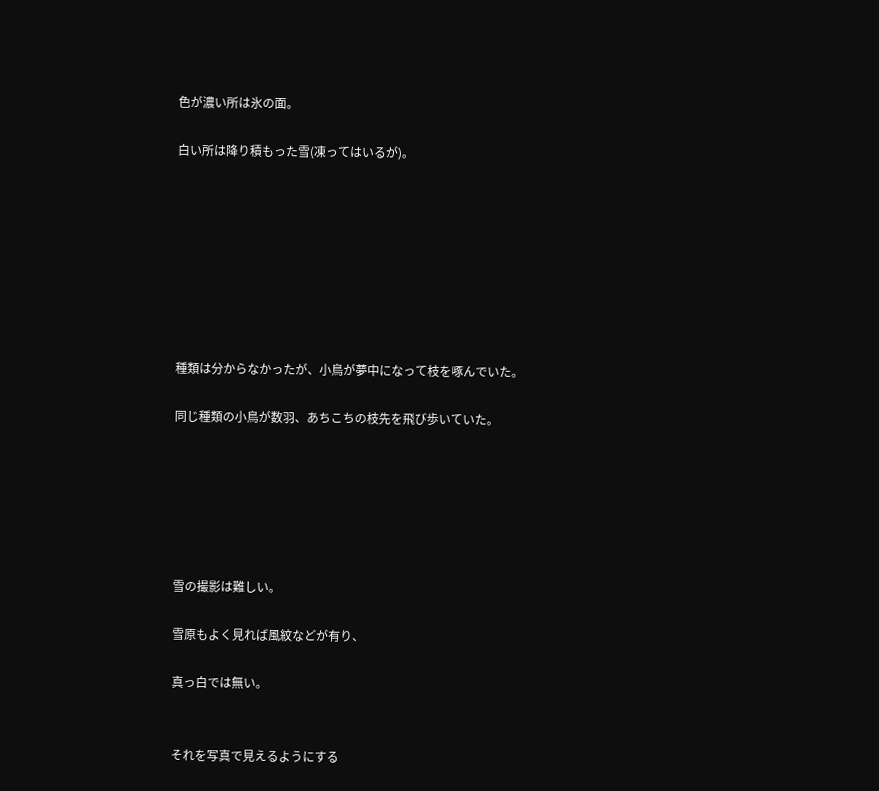色が濃い所は氷の面。

白い所は降り積もった雪(凍ってはいるが)。








種類は分からなかったが、小鳥が夢中になって枝を啄んでいた。

同じ種類の小鳥が数羽、あちこちの枝先を飛び歩いていた。






雪の撮影は難しい。

雪原もよく見れば風紋などが有り、

真っ白では無い。


それを写真で見えるようにする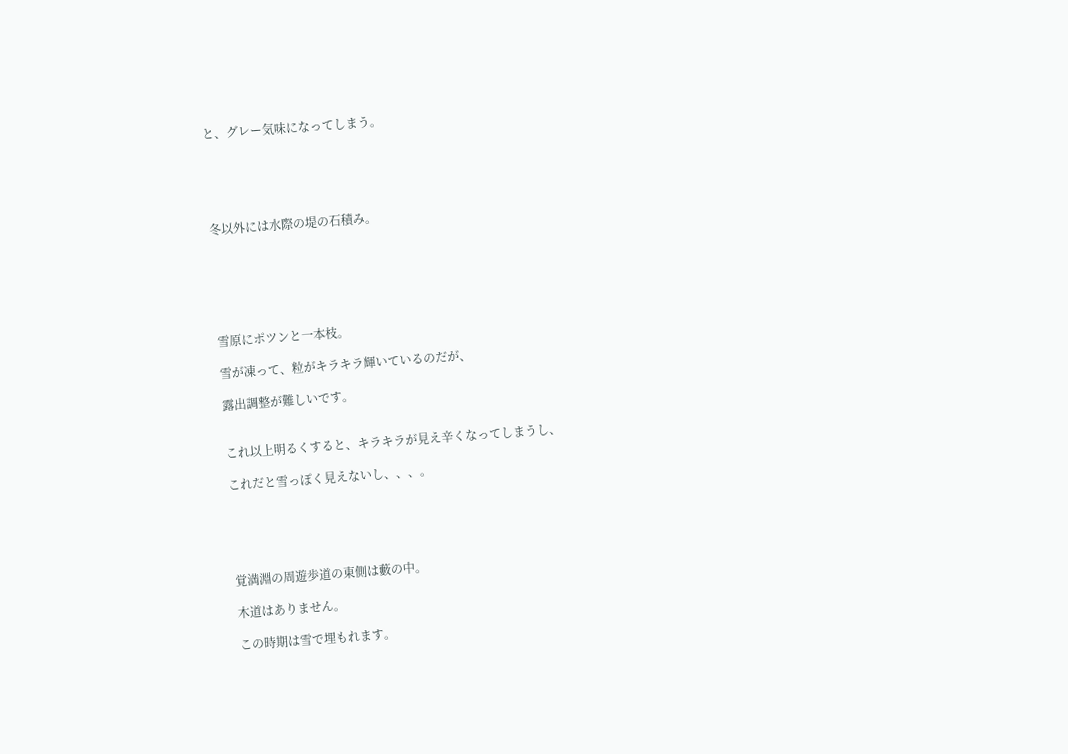と、グレー気味になってしまう。





冬以外には水際の堤の石積み。






雪原にポツンと一本枝。

雪が凍って、粒がキラキラ輝いているのだが、

露出調整が難しいです。


これ以上明るくすると、キラキラが見え辛くなってしまうし、

これだと雪っぽく見えないし、、、。





覚満淵の周遊歩道の東側は藪の中。

木道はありません。

この時期は雪で埋もれます。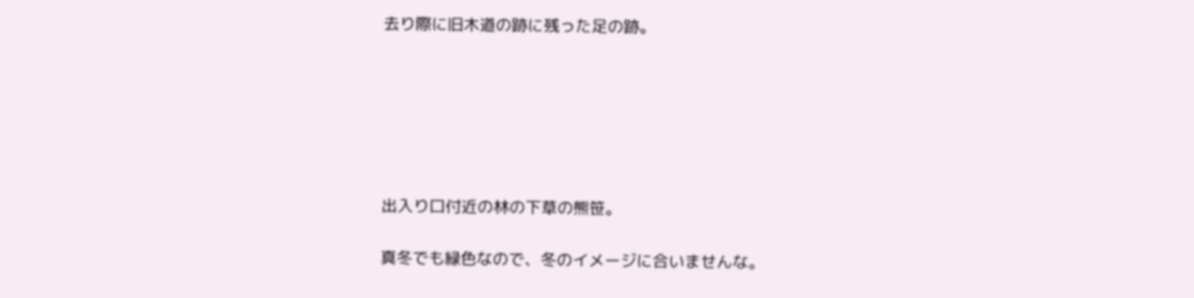去り際に旧木道の跡に残った足の跡。






出入り口付近の林の下草の熊笹。

真冬でも緑色なので、冬のイメージに合いませんな。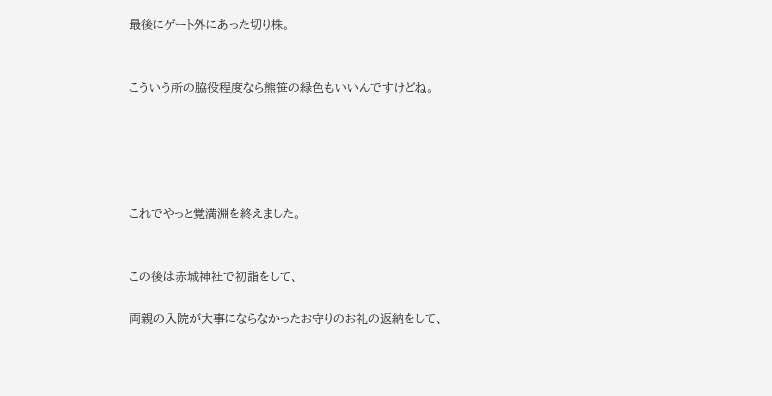最後にゲート外にあった切り株。


こういう所の脇役程度なら熊笹の緑色もいいんですけどね。





これでやっと覚満淵を終えました。


この後は赤城神社で初詣をして、

両親の入院が大事にならなかったお守りのお礼の返納をして、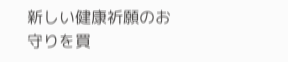新しい健康祈願のお守りを買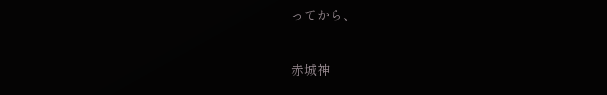ってから、

赤城神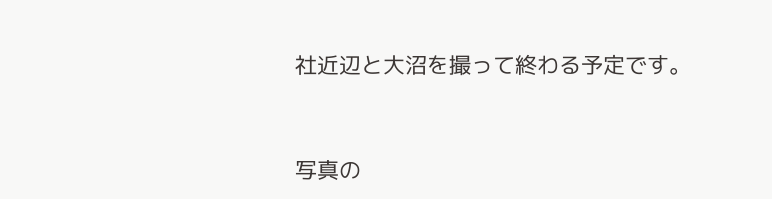社近辺と大沼を撮って終わる予定です。


写真の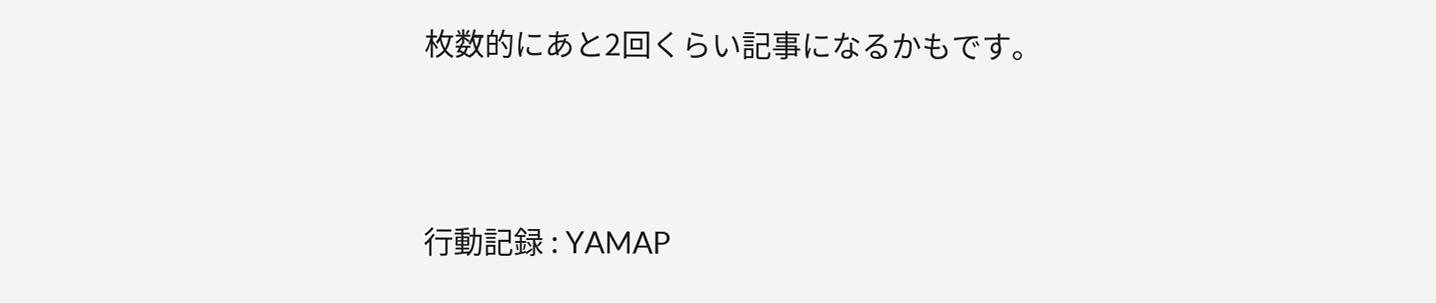枚数的にあと2回くらい記事になるかもです。





行動記録 : YAMAP